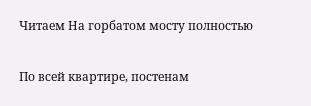Читаем На горбатом мосту полностью

По всей квартире, постенам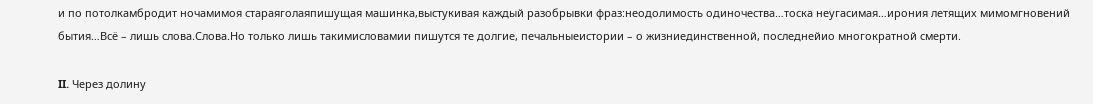и по потолкамбродит ночамимоя стараяголаяпишущая машинка,выстукивая каждый разобрывки фраз:неодолимость одиночества…тоска неугасимая…ирония летящих мимомгновений бытия…Всё – лишь слова.Слова.Но только лишь такимисловамии пишутся те долгие, печальныеистории – о жизниединственной, последнейио многократной смерти.

II. Через долину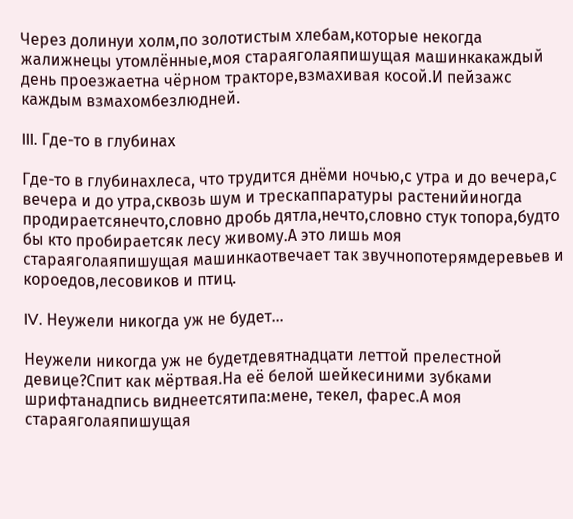Через долинуи холм,по золотистым хлебам,которые некогда жалижнецы утомлённые,моя стараяголаяпишущая машинкакаждый день проезжаетна чёрном тракторе,взмахивая косой.И пейзажс каждым взмахомбезлюдней.

III. Где-то в глубинах

Где-то в глубинахлеса, что трудится днёми ночью,с утра и до вечера,с вечера и до утра,сквозь шум и трескаппаратуры растенийиногда продираетсянечто,словно дробь дятла,нечто,словно стук топора,будто бы кто пробираетсяк лесу живому.А это лишь моя стараяголаяпишущая машинкаотвечает так звучнопотерямдеревьев и короедов,лесовиков и птиц.

IV. Неужели никогда уж не будет…

Неужели никогда уж не будетдевятнадцати леттой прелестной девице?Спит как мёртвая.На её белой шейкесиними зубками шрифтанадпись виднеетсятипа:мене, текел, фарес.А моя стараяголаяпишущая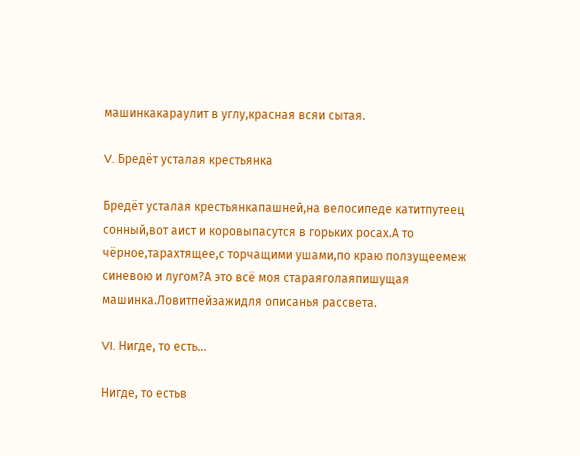машинкакараулит в углу,красная всяи сытая.

V. Бредёт усталая крестьянка

Бредёт усталая крестьянкапашней,на велосипеде катитпутеец сонный,вот аист и коровыпасутся в горьких росах.А то чёрное,тарахтящее,с торчащими ушами,по краю ползущеемеж синевою и лугом?А это всё моя стараяголаяпишущая машинка.Ловитпейзажидля описанья рассвета.

VI. Нигде, то есть…

Нигде, то естьв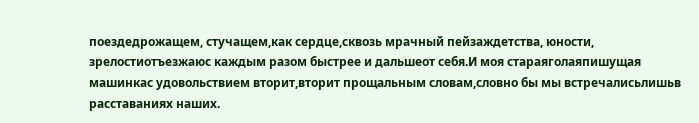поездедрожащем, стучащем,как сердце,сквозь мрачный пейзаждетства, юности, зрелостиотъезжаюс каждым разом быстрее и дальшеот себя.И моя стараяголаяпишущая машинкас удовольствием вторит,вторит прощальным словам,словно бы мы встречалисьлишьв расставаниях наших.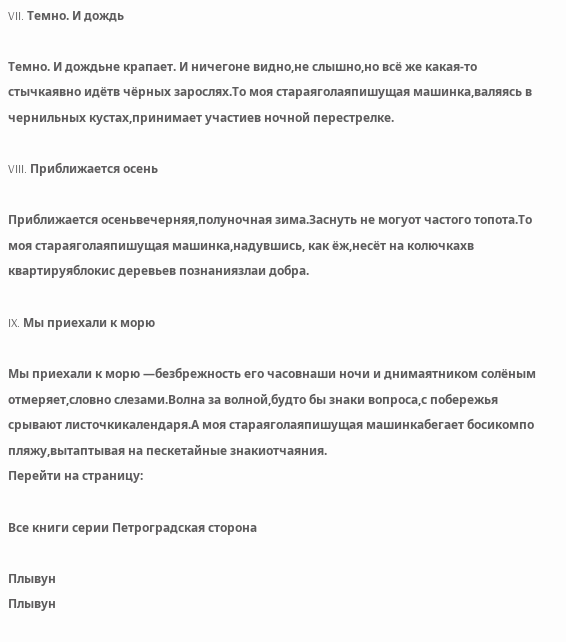VII. Темно. И дождь

Темно. И дождьне крапает. И ничегоне видно,не слышно,но всё же какая-то стычкаявно идётв чёрных зарослях.То моя стараяголаяпишущая машинка,валяясь в чернильных кустах,принимает участиев ночной перестрелке.

VIII. Приближается осень

Приближается осеньвечерняя,полуночная зима.Заснуть не могуот частого топота.То моя стараяголаяпишущая машинка,надувшись, как ёж,несёт на колючкахв квартируяблокис деревьев познаниязлаи добра.

IX. Мы приехали к морю

Мы приехали к морю —безбрежность его часовнаши ночи и днимаятником солёным отмеряет,словно слезами.Волна за волной,будто бы знаки вопроса,с побережья срывают листочкикалендаря.А моя стараяголаяпишущая машинкабегает босикомпо пляжу,вытаптывая на пескетайные знакиотчаяния.
Перейти на страницу:

Все книги серии Петроградская сторона

Плывун
Плывун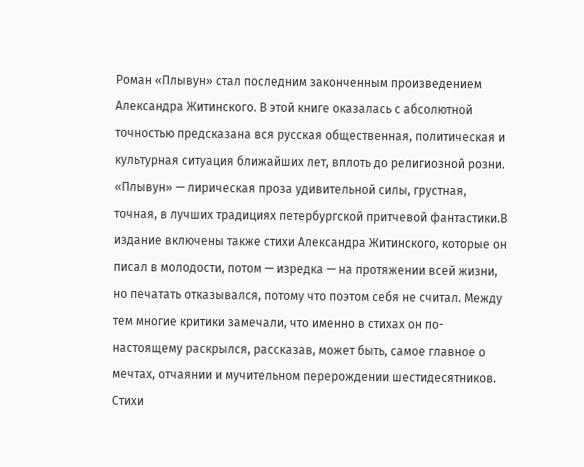Роман «Плывун» стал последним законченным произведением Александра Житинского. В этой книге оказалась с абсолютной точностью предсказана вся русская общественная, политическая и культурная ситуация ближайших лет, вплоть до религиозной розни. «Плывун» — лирическая проза удивительной силы, грустная, точная, в лучших традициях петербургской притчевой фантастики.В издание включены также стихи Александра Житинского, которые он писал в молодости, потом — изредка — на протяжении всей жизни, но печатать отказывался, потому что поэтом себя не считал. Между тем многие критики замечали, что именно в стихах он по-настоящему раскрылся, рассказав, может быть, самое главное о мечтах, отчаянии и мучительном перерождении шестидесятников. Стихи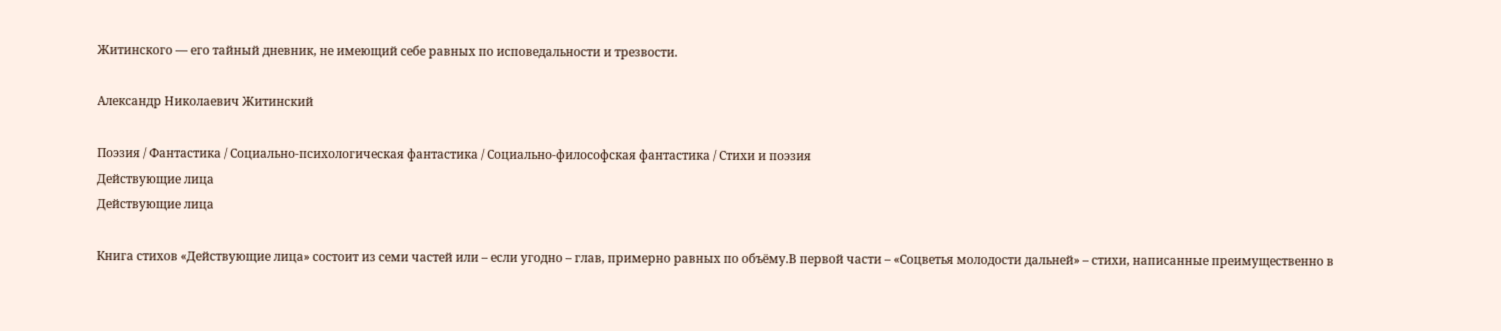Житинского — его тайный дневник, не имеющий себе равных по исповедальности и трезвости.

Александр Николаевич Житинский

Поэзия / Фантастика / Социально-психологическая фантастика / Социально-философская фантастика / Стихи и поэзия
Действующие лица
Действующие лица

Книга стихов «Действующие лица» состоит из семи частей или – если угодно – глав, примерно равных по объёму.В первой части – «Соцветья молодости дальней» – стихи, написанные преимущественно в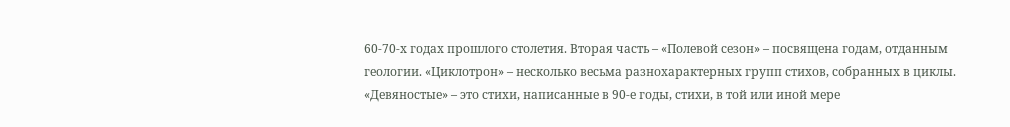60-70-х годах прошлого столетия. Вторая часть – «Полевой сезон» – посвящена годам, отданным геологии. «Циклотрон» – несколько весьма разнохарактерных групп стихов, собранных в циклы. «Девяностые» – это стихи, написанные в 90-е годы, стихи, в той или иной мере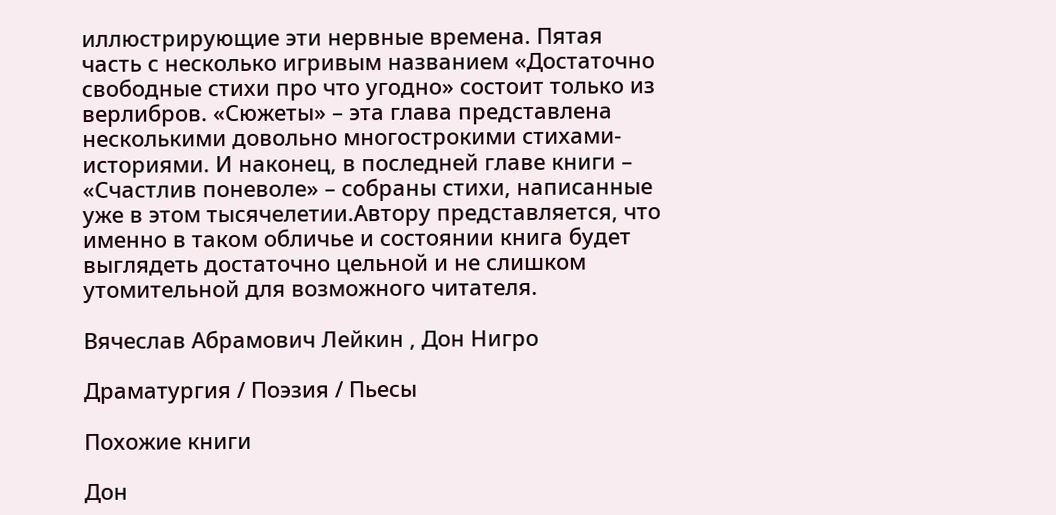иллюстрирующие эти нервные времена. Пятая часть с несколько игривым названием «Достаточно свободные стихи про что угодно» состоит только из верлибров. «Сюжеты» – эта глава представлена несколькими довольно многострокими стихами-историями. И наконец, в последней главе книги – «Счастлив поневоле» – собраны стихи, написанные уже в этом тысячелетии.Автору представляется, что именно в таком обличье и состоянии книга будет выглядеть достаточно цельной и не слишком утомительной для возможного читателя.

Вячеслав Абрамович Лейкин , Дон Нигро

Драматургия / Поэзия / Пьесы

Похожие книги

Дон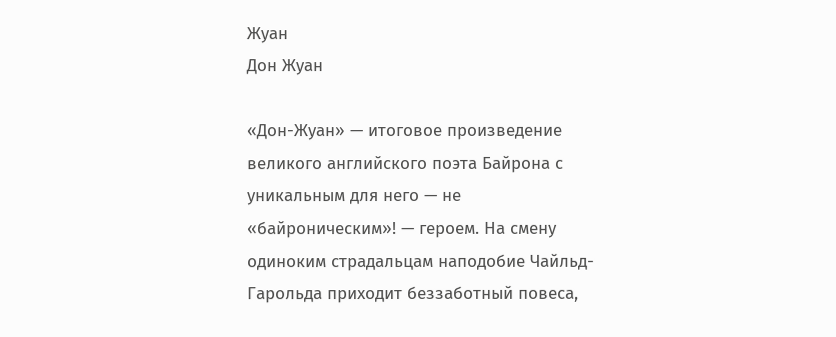Жуан
Дон Жуан

«Дон-Жуан» — итоговое произведение великого английского поэта Байрона с уникальным для него — не «байроническим»! — героем. На смену одиноким страдальцам наподобие Чайльд-Гарольда приходит беззаботный повеса,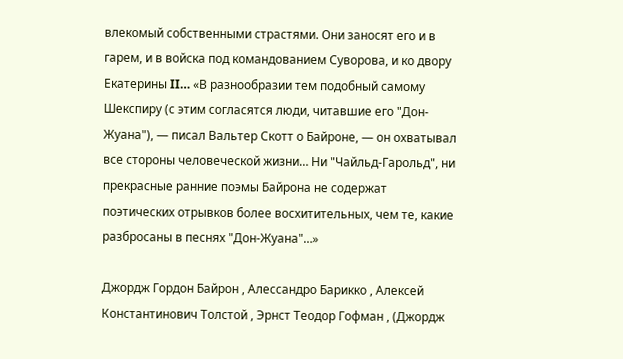влекомый собственными страстями. Они заносят его и в гарем, и в войска под командованием Суворова, и ко двору Екатерины II… «В разнообразии тем подобный самому Шекспиру (с этим согласятся люди, читавшие его "Дон-Жуана"), — писал Вальтер Скотт о Байроне, — он охватывал все стороны человеческой жизни… Ни "Чайльд-Гарольд", ни прекрасные ранние поэмы Байрона не содержат поэтических отрывков более восхитительных, чем те, какие разбросаны в песнях "Дон-Жуана"…»

Джордж Гордон Байрон , Алессандро Барикко , Алексей Константинович Толстой , Эрнст Теодор Гофман , (Джордж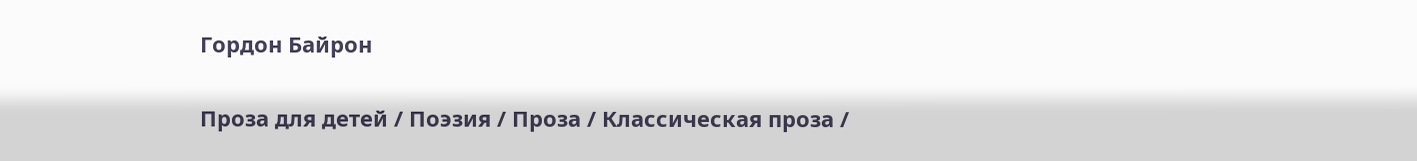Гордон Байрон

Проза для детей / Поэзия / Проза / Классическая проза /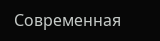Современная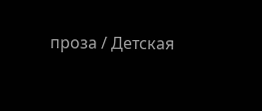проза / Детская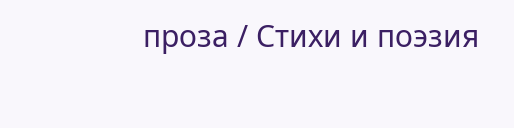проза / Стихи и поэзия